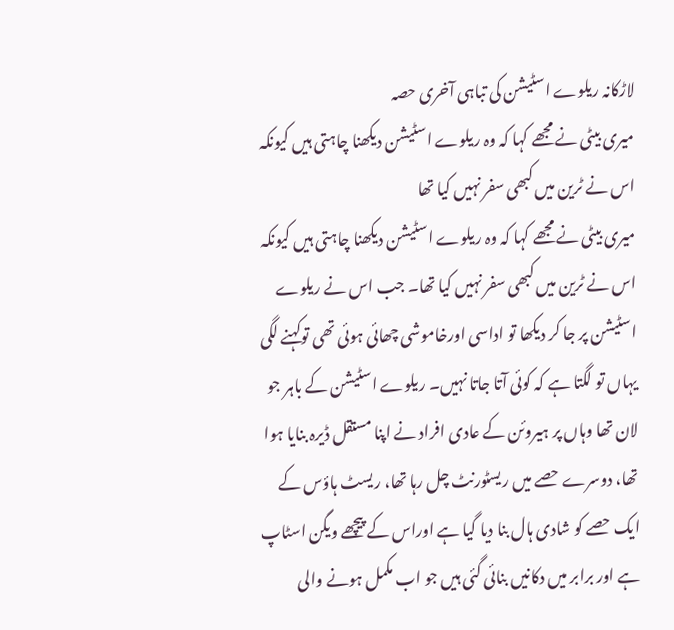لاڑکانہ ریلوے اسٹیشن کی تباہی آخری حصہ
میری بیٹی نے مجھے کہا کہ وہ ریلوے اسٹیشن دیکھنا چاہتی ہیں کیونکہ اس نے ٹرین میں کبھی سفر نہیں کیا تھا
میری بیٹی نے مجھے کہا کہ وہ ریلوے اسٹیشن دیکھنا چاہتی ہیں کیونکہ اس نے ٹرین میں کبھی سفر نہیں کیا تھا۔ جب اس نے ریلوے اسٹیشن پر جا کر دیکھا تو اداسی اورخاموشی چھائی ہوئی تھی توکہنے لگی یہاں تو لگتا ہے کہ کوئی آتا جاتا نہیں۔ ریلوے اسٹیشن کے باہر جو لان تھا وہاں پر ہیروئن کے عادی افراد نے اپنا مستقل ڈیرہ بنایا ہوا تھا، دوسرے حصے میں ریسٹورنٹ چل رہا تھا، ریسٹ ہاؤس کے ایک حصے کو شادی ہال بنا دیا گیا ہے اوراس کے پیچھے ویگن اسٹاپ ہے اور برابر میں دکانیں بنائی گئی ہیں جو اب مکمل ہونے والی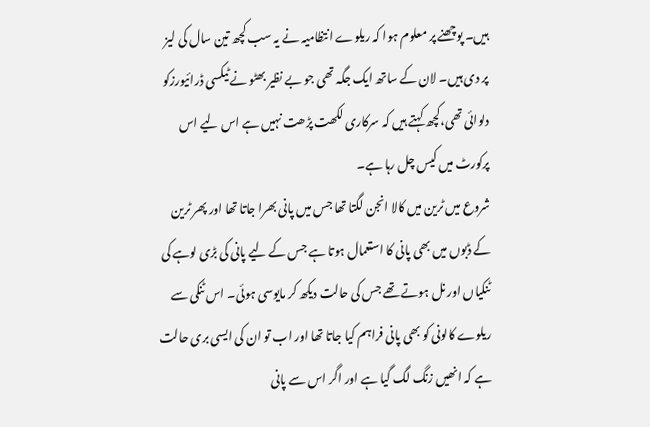ہیں۔ پوچھنے پر معلوم ہوا کہ ریلوے انتظامیہ نے یہ سب کچھ تین سال کی لیز پر دی ہیں۔ لان کے ساتھ ایک جگہ تھی جو بے نظیر بھٹو نے ٹیکسی ڈرائیورزکو دلوائی تھی،کچھ کہتے ہیں کہ سرکاری لکھت پڑھت نہیں ہے اس لیے اس پرکورٹ میں کیس چل رہا ہے۔
شروع میں ٹرین میں کالا انجن لگتا تھا جس میں پانی بھرا جاتا تھا اور پھر ٹرین کے ڈبوں میں بھی پانی کا استعمال ہوتا ہے جس کے لیے پانی کی بڑی لوہے کی ٹنکیاں اور نل ہوتے تھے جس کی حالت دیکھ کر مایوسی ہوئی۔ اس ٹنکی سے ریلوے کالونی کو بھی پانی فراہم کیا جاتا تھا اور اب تو ان کی ایسی بری حالت ہے کہ انھیں زنگ لگ گیا ہے اور اگر اس سے پانی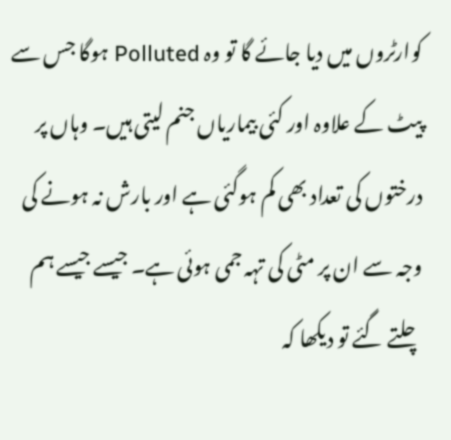کوارٹروں میں دیا جائے گا تو وہ Polluted ہوگا جس سے پیٹ کے علاوہ اور کئی بیماریاں جنم لیتی ہیں۔ وہاں پر درختوں کی تعداد بھی کم ہوگئی ہے اور بارش نہ ہونے کی وجہ سے ان پر مٹی کی تہہ جمی ہوئی ہے۔ جیسے جیسے ہم چلتے گئے تو دیکھا کہ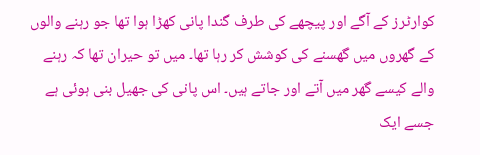کوارٹرز کے آگے اور پیچھے کی طرف گندا پانی کھڑا ہوا تھا جو رہنے والوں کے گھروں میں گھسنے کی کوشش کر رہا تھا۔ میں تو حیران تھا کہ رہنے والے کیسے گھر میں آتے اور جاتے ہیں۔ اس پانی کی جھیل بنی ہوئی ہے جسے ایک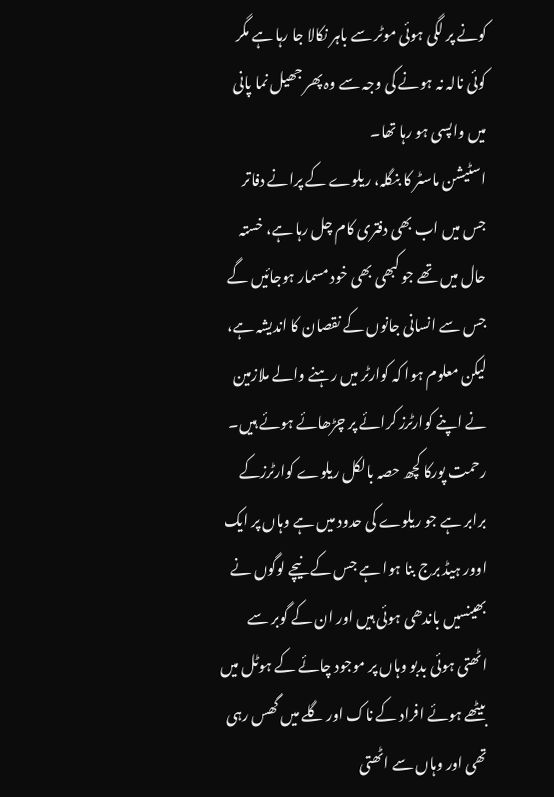کونے پر لگی ہوئی موٹر سے باہر نکالا جا رہا ہے مگر کوئی نالہ نہ ہونے کی وجہ سے وہ پھر جھیل نما پانی میں واپسی ہو رہا تھا۔
اسٹیشن ماسٹر کا بنگلہ، ریلوے کے پرانے دفاتر جس میں اب بھی دفتری کام چل رہا ہے، خستہ حال میں تھے جو کبھی بھی خود مسمار ہوجائیں گے جس سے انسانی جانوں کے نقصان کا اندیشہ ہے، لیکن معلوم ہوا کہ کوارٹر میں رہنے والے ملازمین نے اپنے کوارٹرز کرائے پر چڑھائے ہوئے ہیں۔ رحمت پورکا کچھ حصہ بالکل ریلوے کوارٹرزکے برابر ہے جو ریلوے کی حدود میں ہے وہاں پر ایک اوور ہیڈ برج بنا ہوا ہے جس کے نیچے لوگوں نے بھینسیں باندھی ہوئی ہیں اور ان کے گوبر سے اٹھتی ہوئی بدبو وہاں پر موجود چائے کے ہوٹل میں بیٹھے ہوئے افراد کے ناک اور گلے میں گھس رہی تھی اور وہاں سے اٹھتی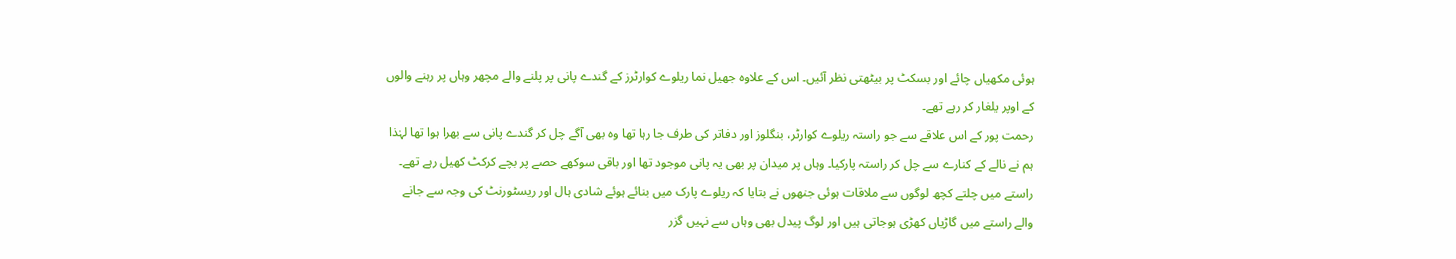ہوئی مکھیاں چائے اور بسکٹ پر بیٹھتی نظر آئیں۔ اس کے علاوہ جھیل نما ریلوے کوارٹرز کے گندے پانی پر پلنے والے مچھر وہاں پر رہنے والوں کے اوپر یلغار کر رہے تھے۔
رحمت پور کے اس علاقے سے جو راستہ ریلوے کوارٹر، بنگلوز اور دفاتر کی طرف جا رہا تھا وہ بھی آگے چل کر گندے پانی سے بھرا ہوا تھا لہٰذا ہم نے نالے کے کنارے سے چل کر راستہ پارکیا۔ وہاں پر میدان پر بھی یہ پانی موجود تھا اور باقی سوکھے حصے پر بچے کرکٹ کھیل رہے تھے۔ راستے میں چلتے کچھ لوگوں سے ملاقات ہوئی جنھوں نے بتایا کہ ریلوے پارک میں بنائے ہوئے شادی ہال اور ریسٹورنٹ کی وجہ سے جانے والے راستے میں گاڑیاں کھڑی ہوجاتی ہیں اور لوگ پیدل بھی وہاں سے نہیں گزر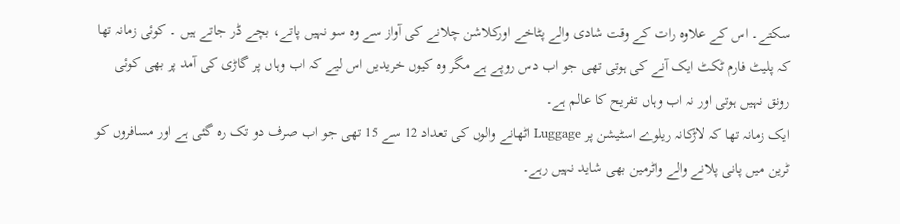سکتے۔ اس کے علاوہ رات کے وقت شادی والے پٹاخے اورکلاشن چلانے کی آواز سے وہ سو نہیں پاتے، بچے ڈر جاتے ہیں ۔ کوئی زمانہ تھا کہ پلیٹ فارم ٹکٹ ایک آنے کی ہوتی تھی جو اب دس روپے ہے مگر وہ کیوں خریدیں اس لیے کہ اب وہاں پر گاڑی کی آمد پر بھی کوئی رونق نہیں ہوتی اور نہ اب وہاں تفریح کا عالم ہے۔
ایک زمانہ تھا کہ لاڑکانہ ریلوے اسٹیشن پر Luggage اٹھانے والوں کی تعداد 12 سے 15 تھی جو اب صرف دو تک رہ گئی ہے اور مسافروں کو ٹرین میں پانی پلانے والے واٹرمین بھی شاید نہیں رہے۔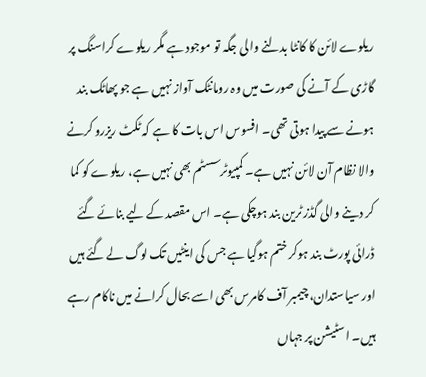ریلوے لائن کا کانٹا بدلنے والی جگہ تو موجود ہے مگر ریلوے کراسنگ پر گاڑی کے آنے کی صورت میں وہ رومانٹک آواز نہیں ہے جو پھاٹک بند ہونے سے پیدا ہوتی تھی۔ افسوس اس بات کا ہے کہ ٹکٹ ریزرو کرنے والا نظام آن لائن نہیں ہے۔ کمپیوٹرسسٹم بھی نہیں ہے، ریلوے کو کما کر دینے والی گڈز ٹرین بند ہوچکی ہے۔ اس مقصد کے لیے بنائے گئے ڈرائی پورٹ بند ہوکر ختم ہوگیا ہے جس کی اینٹیں تک لوگ لے گئے ہیں اور سیاستدان، چیمبر آف کامرس بھی اسے بحال کرانے میں ناکام رہے ہیں۔ اسٹیشن پر جہاں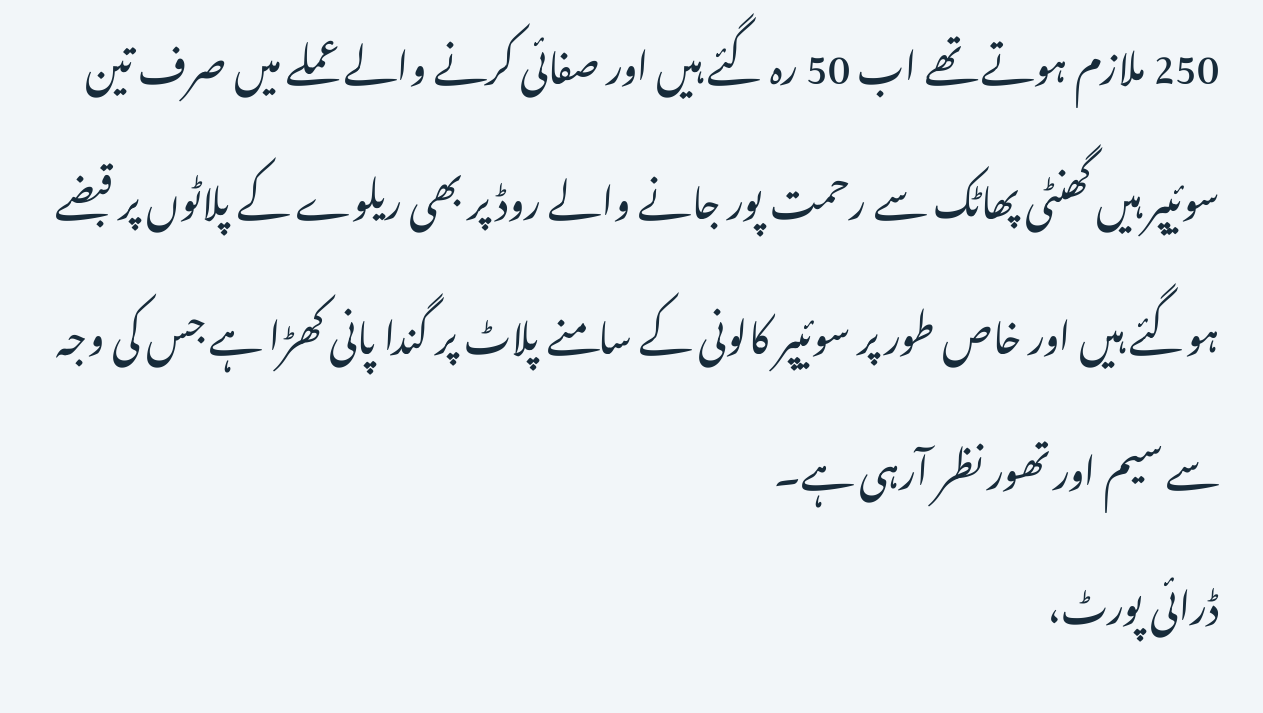250 ملازم ہوتے تھے اب 50 رہ گئے ہیں اور صفائی کرنے والے عملے میں صرف تین سوئیپر ہیں گھنٹی پھاٹک سے رحمت پور جانے والے روڈ پر بھی ریلوے کے پلاٹوں پر قبضے ہوگئے ہیں اور خاص طور پر سوئیپر کالونی کے سامنے پلاٹ پر گندا پانی کھڑا ہے جس کی وجہ سے سیم اور تھور نظر آرہی ہے۔
ڈرائی پورٹ،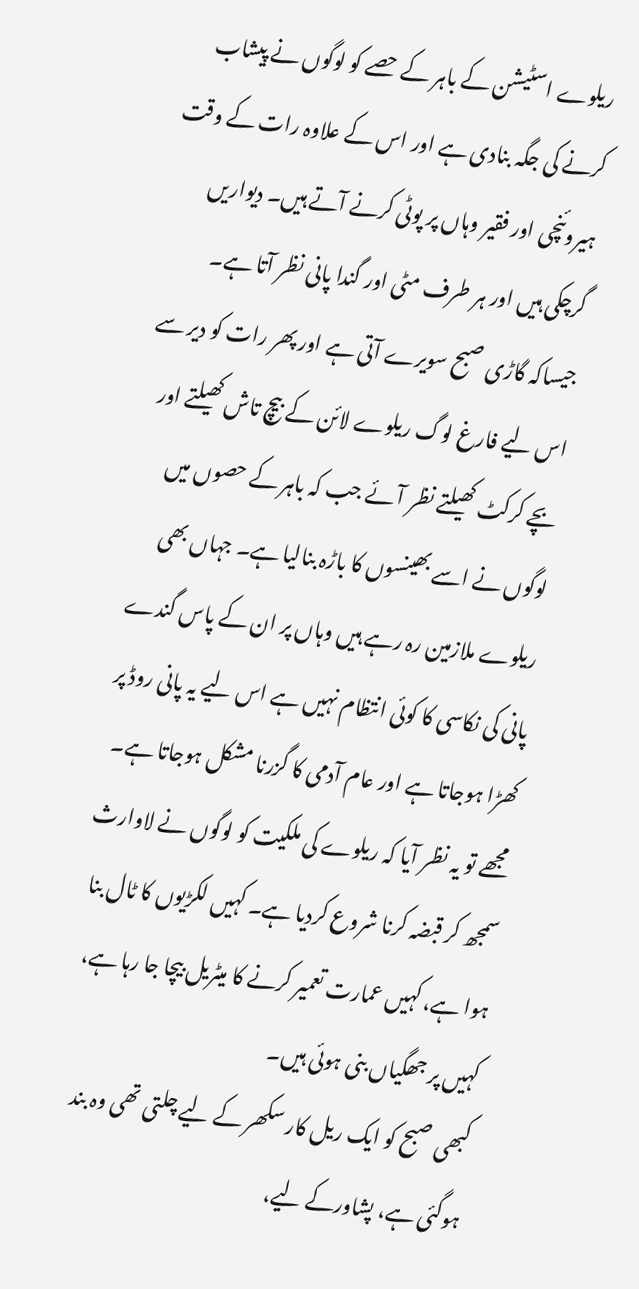ریلوے اسٹیشن کے باہر کے حصے کو لوگوں نے پیشاب کرنے کی جگہ بنادی ہے اور اس کے علاوہ رات کے وقت ہیروئنچی اور فقیر وہاں پر پوٹی کرنے آتے ہیں۔ دیواریں گرچکی ہیں اور ہر طرف مٹی اور گندا پانی نظر آتا ہے۔ جیساکہ گاڑی صبح سویرے آتی ہے اور پھر رات کو دیر سے اس لیے فارغ لوگ ریلوے لائن کے بیچ تاش کھیلتے اور بچے کرکٹ کھیلتے نظر آئے جب کہ باہر کے حصوں میں لوگوں نے اسے بھینسوں کا باڑہ بنالیا ہے۔ جہاں بھی ریلوے ملازمین رہ رہے ہیں وہاں پر ان کے پاس گندے پانی کی نکاسی کا کوئی انتظام نہیں ہے اس لیے یہ پانی روڈ پر کھڑا ہوجاتا ہے اور عام آدمی کا گزرنا مشکل ہوجاتا ہے۔ مجھے تو یہ نظر آیا کہ ریلوے کی ملکیت کو لوگوں نے لاوارث سمجھ کر قبضہ کرنا شروع کردیا ہے۔ کہیں لکڑیوں کا ٹال بنا ہوا ہے، کہیں عمارت تعمیر کرنے کا میٹریل بیچا جا رہا ہے، کہیں پر جھگیاں بنی ہوئی ہیں۔
کبھی صبح کو ایک ریل کار سکھر کے لیے چلتی تھی وہ بند ہوگئی ہے، پشاورکے لیے،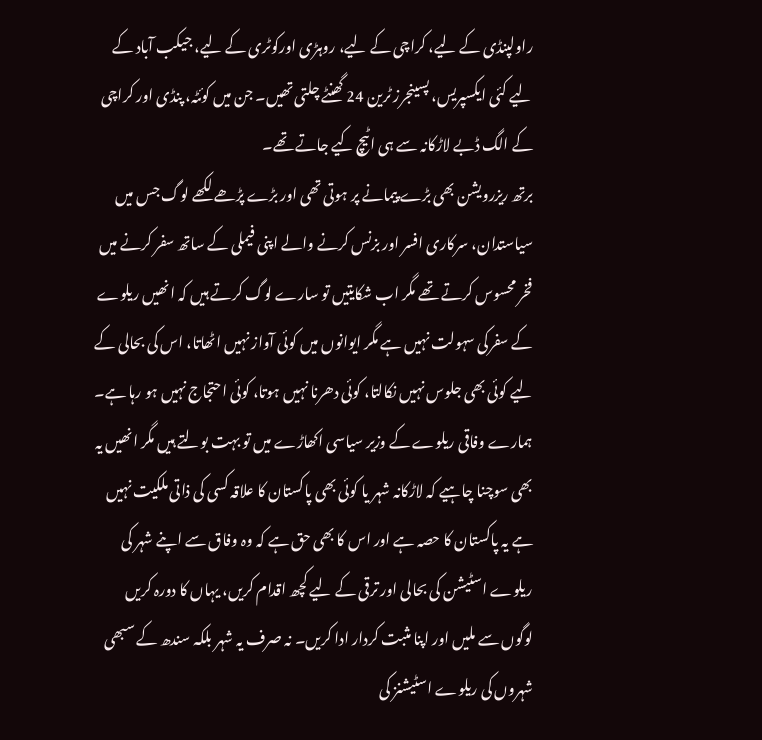راولپنڈی کے لیے، کراچی کے لیے، روہڑی اورکوٹری کے لیے، جیکب آباد کے لیے کئی ایکسپریس، پسینجرز ٹرین 24 گھنٹے چلتی تھیں۔ جن میں کوئٹہ، پنڈی اور کراچی کے الگ ڈبے لاڑکانہ سے ہی اٹیچ کیے جاتے تھے۔
برتھ ریزرویشن بھی بڑے پیمانے پر ہوتی تھی اور بڑے پڑھے لکھے لوگ جس میں سیاستدان، سرکاری افسر اور بزنس کرنے والے اپنی فیملی کے ساتھ سفر کرنے میں فخر محسوس کرتے تھے مگر اب شکایتیں تو سارے لوگ کرتے ہیں کہ انھیں ریلوے کے سفرکی سہولت نہیں ہے مگر ایوانوں میں کوئی آواز نہیں اٹھاتا، اس کی بحالی کے لیے کوئی بھی جلوس نہیں نکالتا، کوئی دھرنا نہیں ہوتا، کوئی احتجاج نہیں ہو رہا ہے۔ ہمارے وفاقی ریلوے کے وزیر سیاسی اکھاڑے میں تو بہت بولتے ہیں مگر انھیں یہ بھی سوچنا چاہیے کہ لاڑکانہ شہر یا کوئی بھی پاکستان کا علاقہ کسی کی ذاتی ملکیت نہیں ہے یہ پاکستان کا حصہ ہے اور اس کا بھی حق ہے کہ وہ وفاق سے اپنے شہر کی ریلوے اسٹیشن کی بحالی اور ترقی کے لیے کچھ اقدام کریں، یہاں کا دورہ کریں لوگوں سے ملیں اور اپنا مثبت کردار ادا کریں۔ نہ صرف یہ شہر بلکہ سندھ کے سبھی شہروں کی ریلوے اسٹیشنز کی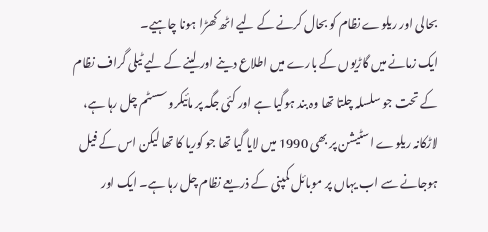بحالی اور ریلوے نظام کو بحال کرنے کے لیے اٹھ کھڑا ہونا چاہیے۔
ایک زمانے میں گاڑیوں کے بارے میں اطلاع دینے اور لینے کے لیے ٹیلی گراف نظام کے تحت جو سلسلہ چلتا تھا وہ بند ہوگیا ہے اور کئی جگہ پر مائیکرو سسٹم چل رہا ہے، لاڑکانہ ریلوے اسٹیشن پر بھی 1990 میں لایا گیا تھا جو کوریا کا تھا لیکن اس کے فیل ہوجانے سے اب یہاں پر موبائل کمپنی کے ذریعے نظام چل رہا ہے۔ ایک اور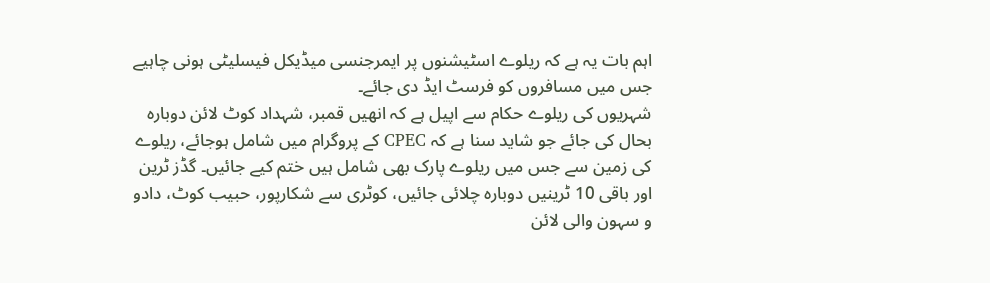اہم بات یہ ہے کہ ریلوے اسٹیشنوں پر ایمرجنسی میڈیکل فیسلیٹی ہونی چاہیے جس میں مسافروں کو فرسٹ ایڈ دی جائے۔
شہریوں کی ریلوے حکام سے اپیل ہے کہ انھیں قمبر، شہداد کوٹ لائن دوبارہ بحال کی جائے جو شاید سنا ہے کہ CPEC کے پروگرام میں شامل ہوجائے، ریلوے کی زمین سے جس میں ریلوے پارک بھی شامل ہیں ختم کیے جائیں۔ گڈز ٹرین اور باقی 10 ٹرینیں دوبارہ چلائی جائیں، کوٹری سے شکارپور، حبیب کوٹ، دادو و سہون والی لائن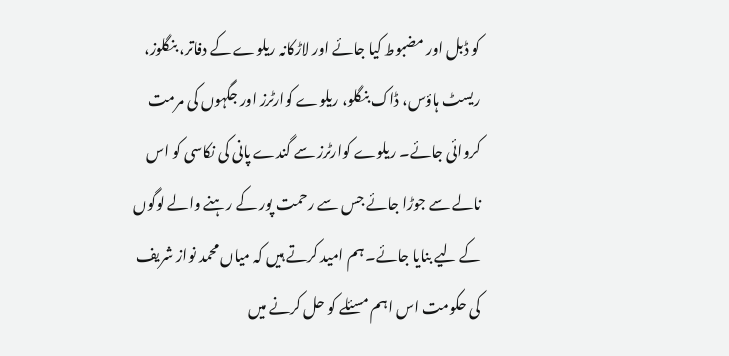کو ڈبل اور مضبوط کیا جائے اور لاڑکانہ ریلوے کے دفاتر، بنگلوز، ریسٹ ہاؤس، ڈاک بنگلو، ریلوے کوارٹرز اور جگہوں کی مرمت کروائی جائے۔ ریلوے کوارٹرز سے گندے پانی کی نکاسی کو اس نالے سے جوڑا جائے جس سے رحمت پور کے رہنے والے لوگوں کے لیے بنایا جائے۔ ہم امید کرتے ہیں کہ میاں محمد نواز شریف کی حکومت اس اہم مسئلے کو حل کرنے میں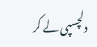دلچسپی لے کر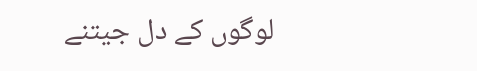لوگوں کے دل جیتنے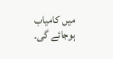میں کامیاب ہوجائے گی۔